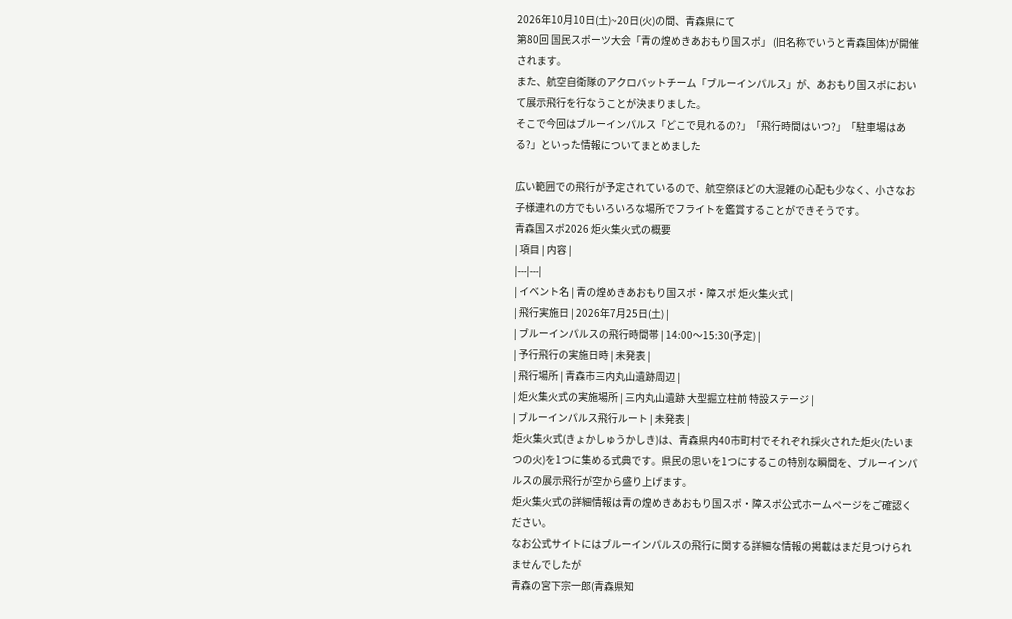2026年10月10日(土)~20日(火)の間、青森県にて
第80回 国民スポーツ大会「青の煌めきあおもり国スポ」 (旧名称でいうと青森国体)が開催されます。
また、航空自衛隊のアクロバットチーム「ブルーインパルス」が、あおもり国スポにおいて展示飛行を行なうことが決まりました。
そこで今回はブルーインパルス「どこで見れるの?」「飛行時間はいつ?」「駐車場はある?」といった情報についてまとめました

広い範囲での飛行が予定されているので、航空祭ほどの大混雑の心配も少なく、小さなお子様連れの方でもいろいろな場所でフライトを鑑賞することができそうです。
青森国スポ2026 炬火集火式の概要
| 項目 | 内容 |
|---|---|
| イベント名 | 青の煌めきあおもり国スポ・障スポ 炬火集火式 |
| 飛行実施日 | 2026年7月25日(土) |
| ブルーインパルスの飛行時間帯 | 14:00〜15:30(予定) |
| 予行飛行の実施日時 | 未発表 |
| 飛行場所 | 青森市三内丸山遺跡周辺 |
| 炬火集火式の実施場所 | 三内丸山遺跡 大型掘立柱前 特設ステージ |
| ブルーインパルス飛行ルート | 未発表 |
炬火集火式(きょかしゅうかしき)は、青森県内40市町村でそれぞれ採火された炬火(たいまつの火)を1つに集める式典です。県民の思いを1つにするこの特別な瞬間を、ブルーインパルスの展示飛行が空から盛り上げます。
炬火集火式の詳細情報は青の煌めきあおもり国スポ・障スポ公式ホームページをご確認ください。
なお公式サイトにはブルーインパルスの飛行に関する詳細な情報の掲載はまだ見つけられませんでしたが
青森の宮下宗一郎(青森県知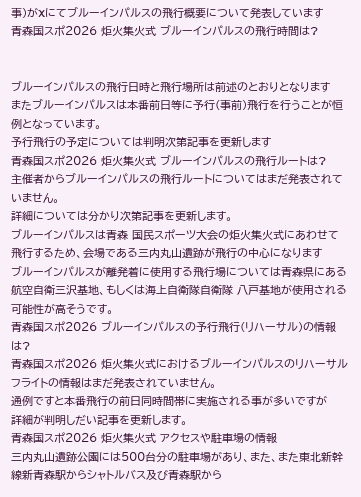事)がXにてブルーインパルスの飛行概要について発表しています
青森国スポ2026 炬火集火式 ブルーインパルスの飛行時間は?


ブルーインパルスの飛行日時と飛行場所は前述のとおりとなります
またブルーインパルスは本番前日等に予行(事前)飛行を行うことが恒例となっています。
予行飛行の予定については判明次第記事を更新します
青森国スポ2026 炬火集火式 ブルーインパルスの飛行ルートは?
主催者からブルーインパルスの飛行ルートについてはまだ発表されていません。
詳細については分かり次第記事を更新します。
ブルーインパルスは青森 国民スポーツ大会の炬火集火式にあわせて飛行するため、会場である三内丸山遺跡が飛行の中心になります
ブルーインパルスが離発着に使用する飛行場については青森県にある航空自衛三沢基地、もしくは海上自衛隊自衛隊 八戸基地が使用される可能性が高そうです。
青森国スポ2026 ブルーインパルスの予行飛行(リハーサル)の情報は?
青森国スポ2026 炬火集火式におけるブルーインパルスのリハーサルフライトの情報はまだ発表されていません。
通例ですと本番飛行の前日同時間帯に実施される事が多いですが
詳細が判明しだい記事を更新します。
青森国スポ2026 炬火集火式 アクセスや駐車場の情報
三内丸山遺跡公園には500台分の駐車場があり、また、また東北新幹線新青森駅からシャトルバス及び青森駅から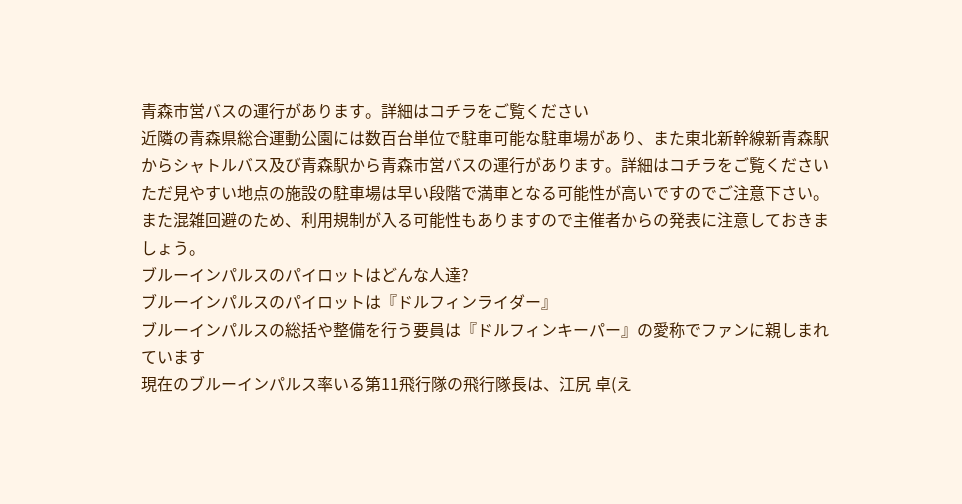青森市営バスの運行があります。詳細はコチラをご覧ください
近隣の青森県総合運動公園には数百台単位で駐車可能な駐車場があり、また東北新幹線新青森駅からシャトルバス及び青森駅から青森市営バスの運行があります。詳細はコチラをご覧ください
ただ見やすい地点の施設の駐車場は早い段階で満車となる可能性が高いですのでご注意下さい。
また混雑回避のため、利用規制が入る可能性もありますので主催者からの発表に注意しておきましょう。
ブルーインパルスのパイロットはどんな人達?
ブルーインパルスのパイロットは『ドルフィンライダー』
ブルーインパルスの総括や整備を行う要員は『ドルフィンキーパー』の愛称でファンに親しまれています
現在のブルーインパルス率いる第11飛行隊の飛行隊長は、江尻 卓(え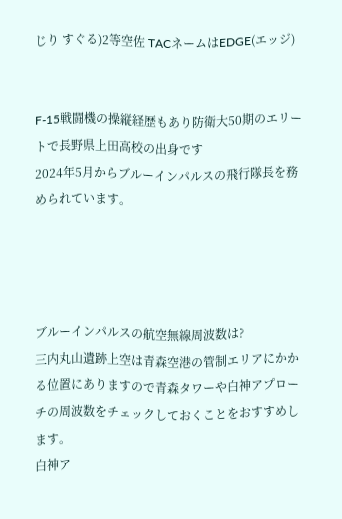じり すぐる)2等空佐 TACネームはEDGE(エッジ)


F-15戦闘機の操縦経歴もあり防衛大50期のエリートで長野県上田高校の出身です
2024年5月からブルーインパルスの飛行隊長を務められています。




ブルーインパルスの航空無線周波数は?
三内丸山遺跡上空は青森空港の管制エリアにかかる位置にありますので青森タワーや白神アプローチの周波数をチェックしておくことをおすすめします。
白神ア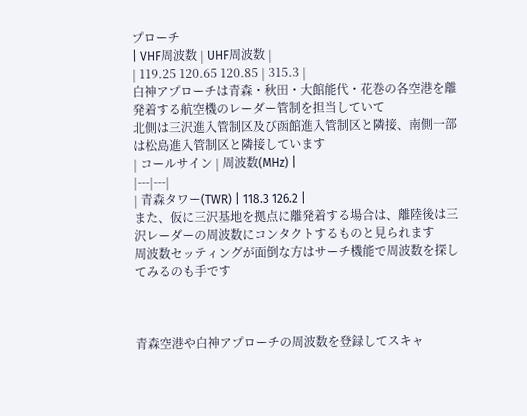プローチ
| VHF周波数 | UHF周波数 |
| 119.25 120.65 120.85 | 315.3 |
白神アプローチは青森・秋田・大館能代・花巻の各空港を離発着する航空機のレーダー管制を担当していて
北側は三沢進入管制区及び函館進入管制区と隣接、南側一部は松島進入管制区と隣接しています
| コールサイン | 周波数(MHz) |
|---|---|
| 青森タワー(TWR) | 118.3 126.2 |
また、仮に三沢基地を拠点に離発着する場合は、離陸後は三沢レーダーの周波数にコンタクトするものと見られます
周波数セッティングが面倒な方はサーチ機能で周波数を探してみるのも手です



青森空港や白神アプローチの周波数を登録してスキャ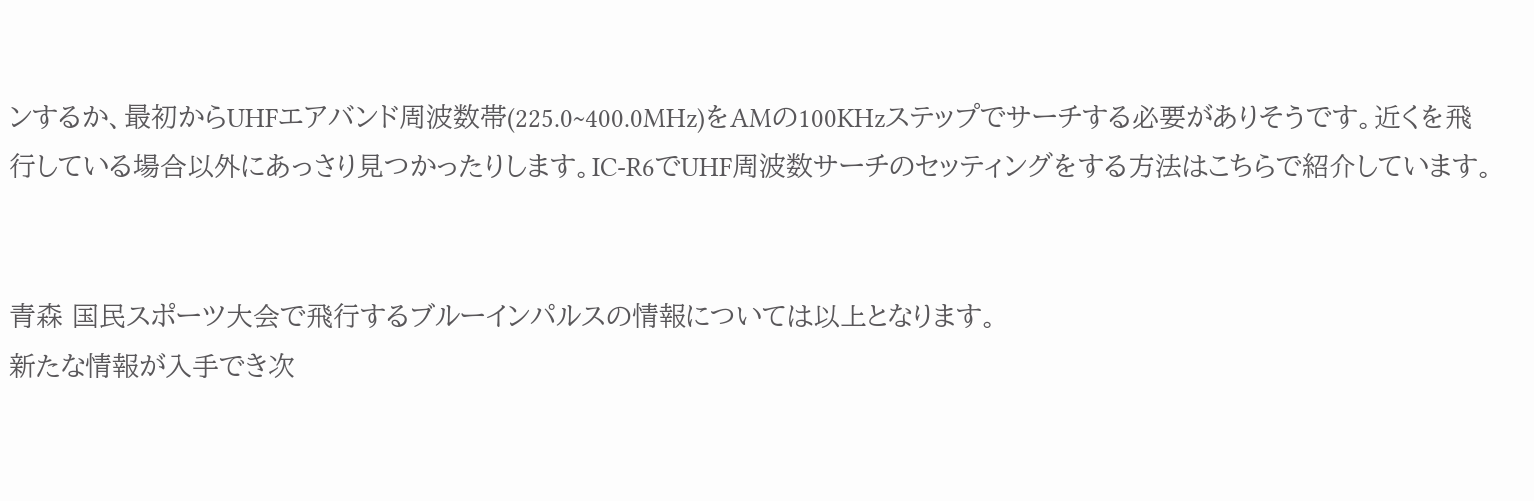ンするか、最初からUHFエアバンド周波数帯(225.0~400.0MHz)をAMの100KHzステップでサーチする必要がありそうです。近くを飛行している場合以外にあっさり見つかったりします。IC-R6でUHF周波数サーチのセッティングをする方法はこちらで紹介しています。


青森 国民スポーツ大会で飛行するブルーインパルスの情報については以上となります。
新たな情報が入手でき次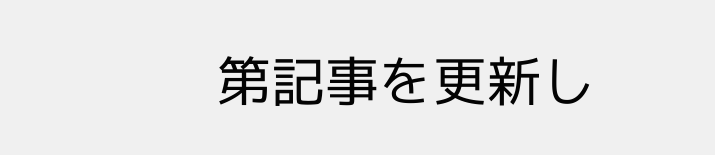第記事を更新し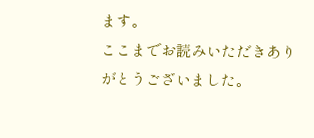ます。
ここまでお読みいただきありがとうございました。